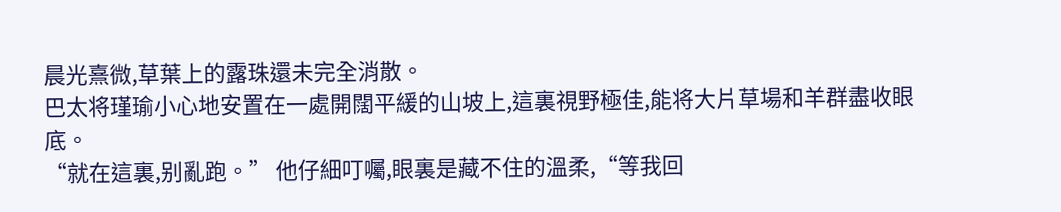晨光熹微,草葉上的露珠還未完全消散。
巴太将瑾瑜小心地安置在一處開闊平緩的山坡上,這裏視野極佳,能将大片草場和羊群盡收眼底。
“就在這裏,别亂跑。” 他仔細叮囑,眼裏是藏不住的溫柔,“等我回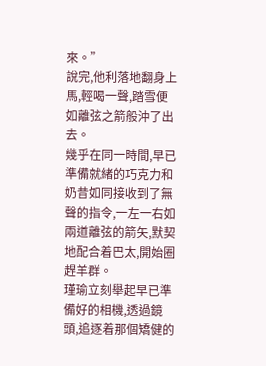來。”
說完,他利落地翻身上馬,輕喝一聲,踏雪便如離弦之箭般沖了出去。
幾乎在同一時間,早已準備就緒的巧克力和奶昔如同接收到了無聲的指令,一左一右如兩道離弦的箭矢,默契地配合着巴太,開始圈趕羊群。
瑾瑜立刻舉起早已準備好的相機,透過鏡頭,追逐着那個矯健的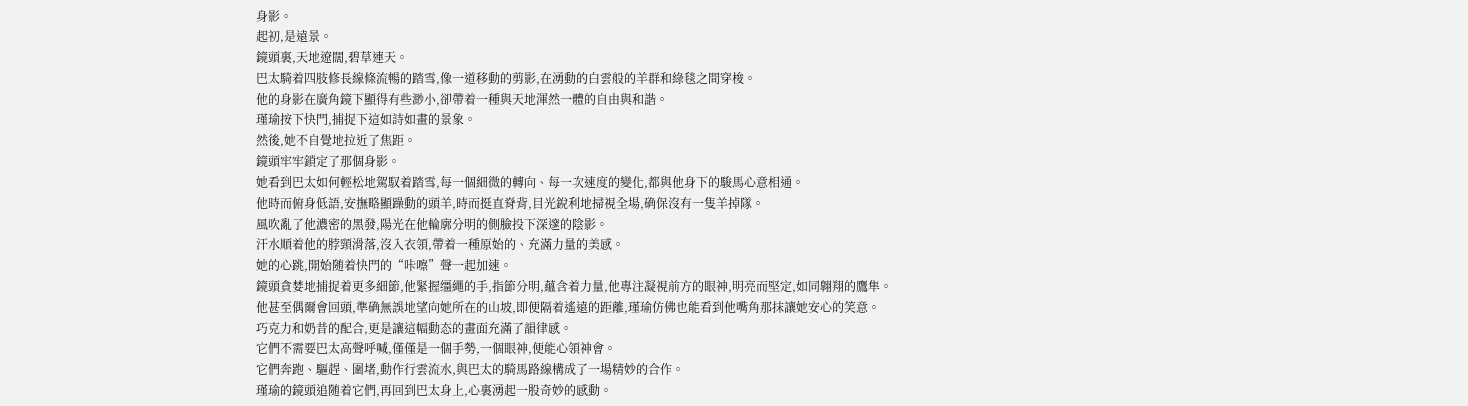身影。
起初,是遠景。
鏡頭裏,天地遼闊,碧草連天。
巴太騎着四肢修長線條流暢的踏雪,像一道移動的剪影,在湧動的白雲般的羊群和綠毯之間穿梭。
他的身影在廣角鏡下顯得有些渺小,卻帶着一種與天地渾然一體的自由與和諧。
瑾瑜按下快門,捕捉下這如詩如畫的景象。
然後,她不自覺地拉近了焦距。
鏡頭牢牢鎖定了那個身影。
她看到巴太如何輕松地駕馭着踏雪,每一個細微的轉向、每一次速度的變化,都與他身下的駿馬心意相通。
他時而俯身低語,安撫略顯躁動的頭羊,時而挺直脊背,目光銳利地掃視全場,确保沒有一隻羊掉隊。
風吹亂了他濃密的黑發,陽光在他輪廓分明的側臉投下深邃的陰影。
汗水順着他的脖頸滑落,沒入衣領,帶着一種原始的、充滿力量的美感。
她的心跳,開始随着快門的“咔嚓”聲一起加速。
鏡頭貪婪地捕捉着更多細節,他緊握缰繩的手,指節分明,蘊含着力量,他專注凝視前方的眼神,明亮而堅定,如同翺翔的鷹隼。
他甚至偶爾會回頭,準确無誤地望向她所在的山坡,即便隔着遙遠的距離,瑾瑜仿佛也能看到他嘴角那抹讓她安心的笑意。
巧克力和奶昔的配合,更是讓這幅動态的畫面充滿了韻律感。
它們不需要巴太高聲呼喊,僅僅是一個手勢,一個眼神,便能心領神會。
它們奔跑、驅趕、圍堵,動作行雲流水,與巴太的騎馬路線構成了一場精妙的合作。
瑾瑜的鏡頭追随着它們,再回到巴太身上,心裏湧起一股奇妙的感動。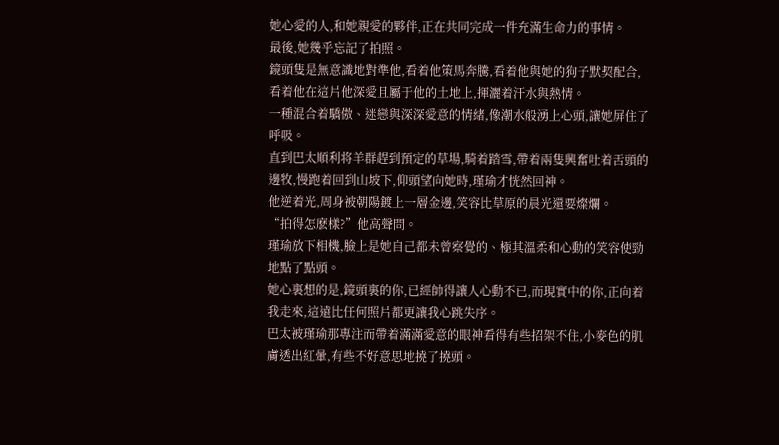她心愛的人,和她親愛的夥伴,正在共同完成一件充滿生命力的事情。
最後,她幾乎忘記了拍照。
鏡頭隻是無意識地對準他,看着他策馬奔騰,看着他與她的狗子默契配合,看着他在這片他深愛且屬于他的土地上,揮灑着汗水與熱情。
一種混合着驕傲、迷戀與深深愛意的情緒,像潮水般湧上心頭,讓她屏住了呼吸。
直到巴太順利将羊群趕到預定的草場,騎着踏雪,帶着兩隻興奮吐着舌頭的邊牧,慢跑着回到山坡下,仰頭望向她時,瑾瑜才恍然回神。
他逆着光,周身被朝陽鍍上一層金邊,笑容比草原的晨光還要燦爛。
“拍得怎麽樣?”他高聲問。
瑾瑜放下相機,臉上是她自己都未曾察覺的、極其溫柔和心動的笑容使勁地點了點頭。
她心裏想的是,鏡頭裏的你,已經帥得讓人心動不已,而現實中的你,正向着我走來,這遠比任何照片都更讓我心跳失序。
巴太被瑾瑜那專注而帶着滿滿愛意的眼神看得有些招架不住,小麥色的肌膚透出紅暈,有些不好意思地撓了撓頭。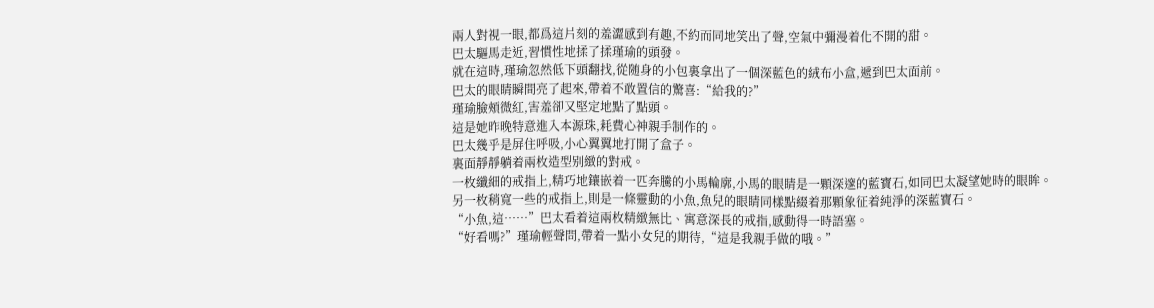兩人對視一眼,都爲這片刻的羞澀感到有趣,不約而同地笑出了聲,空氣中彌漫着化不開的甜。
巴太驅馬走近,習慣性地揉了揉瑾瑜的頭發。
就在這時,瑾瑜忽然低下頭翻找,從随身的小包裏拿出了一個深藍色的絨布小盒,遞到巴太面前。
巴太的眼睛瞬間亮了起來,帶着不敢置信的驚喜:“給我的?”
瑾瑜臉頰微紅,害羞卻又堅定地點了點頭。
這是她昨晚特意進入本源珠,耗費心神親手制作的。
巴太幾乎是屏住呼吸,小心翼翼地打開了盒子。
裏面靜靜躺着兩枚造型别緻的對戒。
一枚纖細的戒指上,精巧地鑲嵌着一匹奔騰的小馬輪廓,小馬的眼睛是一顆深邃的藍寶石,如同巴太凝望她時的眼眸。
另一枚稍寬一些的戒指上,則是一條靈動的小魚,魚兒的眼睛同樣點綴着那顆象征着純淨的深藍寶石。
“小魚,這……”巴太看着這兩枚精緻無比、寓意深長的戒指,感動得一時語塞。
“好看嗎?”瑾瑜輕聲問,帶着一點小女兒的期待,“這是我親手做的哦。”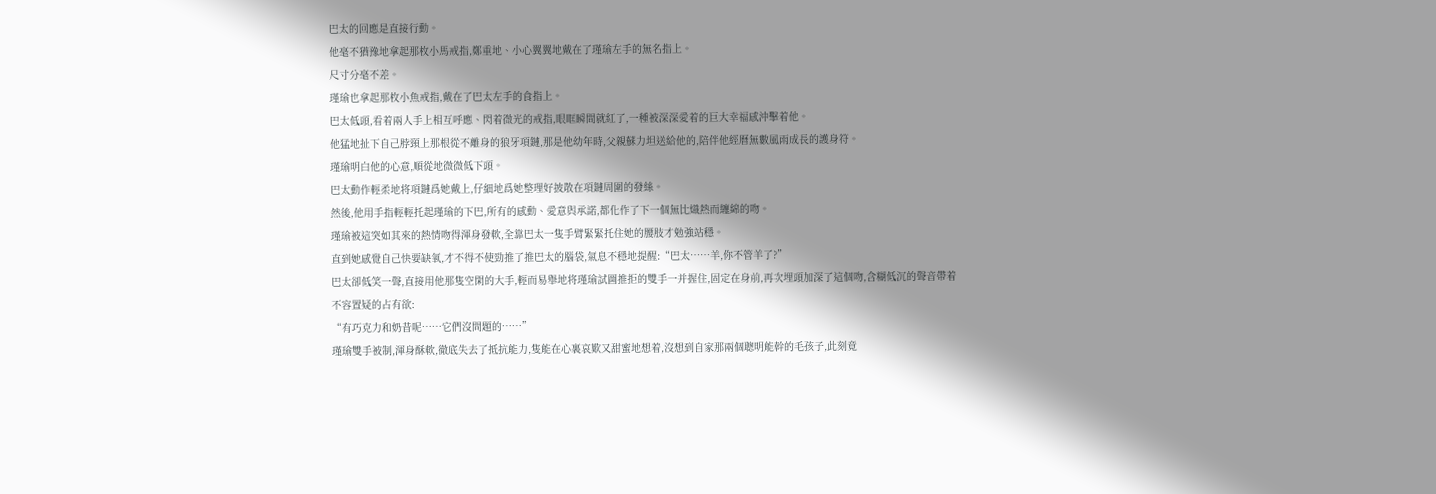巴太的回應是直接行動。
他毫不猶豫地拿起那枚小馬戒指,鄭重地、小心翼翼地戴在了瑾瑜左手的無名指上。
尺寸分毫不差。
瑾瑜也拿起那枚小魚戒指,戴在了巴太左手的食指上。
巴太低頭,看着兩人手上相互呼應、閃着微光的戒指,眼眶瞬間就紅了,一種被深深愛着的巨大幸福感沖擊着他。
他猛地扯下自己脖頸上那根從不離身的狼牙項鏈,那是他幼年時,父親蘇力坦送給他的,陪伴他經曆無數風雨成長的護身符。
瑾瑜明白他的心意,順從地微微低下頭。
巴太動作輕柔地将項鏈爲她戴上,仔細地爲她整理好披散在項鏈周圍的發絲。
然後,他用手指輕輕托起瑾瑜的下巴,所有的感動、愛意與承諾,都化作了下一個無比熾熱而纏綿的吻。
瑾瑜被這突如其來的熱情吻得渾身發軟,全靠巴太一隻手臂緊緊托住她的腰肢才勉強站穩。
直到她感覺自己快要缺氧,才不得不使勁推了推巴太的腦袋,氣息不穩地提醒:“巴太……羊,你不管羊了?”
巴太卻低笑一聲,直接用他那隻空閑的大手,輕而易舉地将瑾瑜試圖推拒的雙手一并握住,固定在身前,再次埋頭加深了這個吻,含糊低沉的聲音帶着不容置疑的占有欲:
“有巧克力和奶昔呢……它們沒問題的……”
瑾瑜雙手被制,渾身酥軟,徹底失去了抵抗能力,隻能在心裏哀歎又甜蜜地想着,沒想到自家那兩個聰明能幹的毛孩子,此刻竟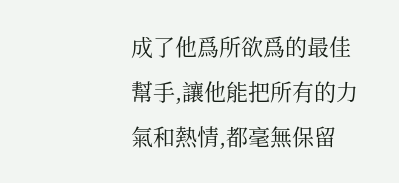成了他爲所欲爲的最佳幫手,讓他能把所有的力氣和熱情,都毫無保留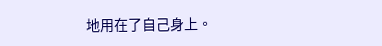地用在了自己身上。